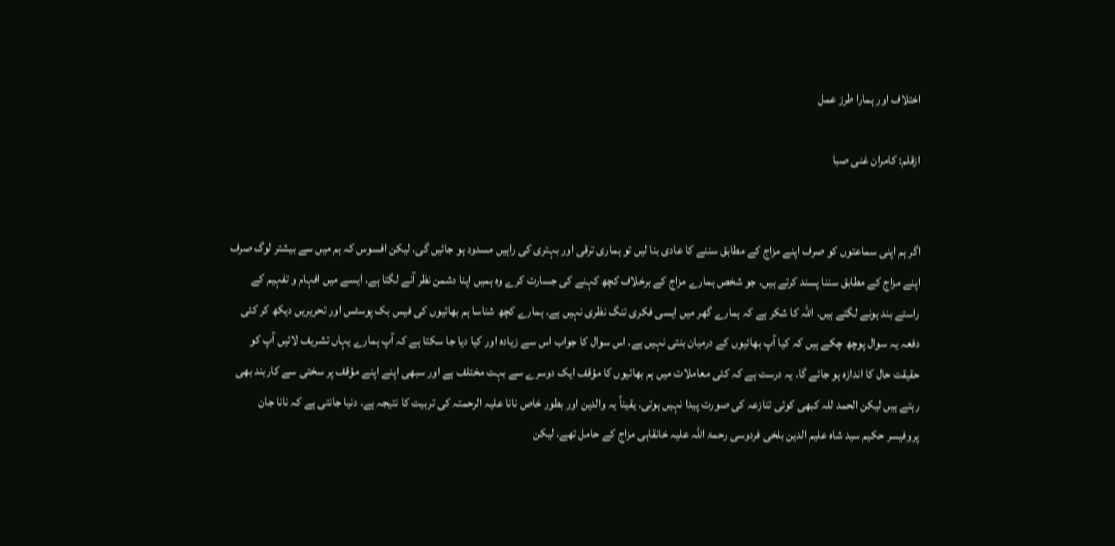اختلاف اور ہمارا طرز عمل

ازقلم: کامران غنی صبا


اگر ہم اپنی سماعتوں کو صرف اپنے مزاج کے مطابق سننے کا عادی بنا لیں تو ہماری ترقی اور بہتری کی راہیں مسدود ہو جائیں گی. لیکن افسوس کہ ہم میں سے بیشتر لوگ صرف اپنے مزاج کے مطابق سننا پسند کرتے ہیں. جو شخص ہمارے مزاج کے برخلاف کچھ کہنے کی جسارت کرے وہ ہمیں اپنا دشمن نظر آنے لگتا ہے. ایسے میں افہام و تفہیم کے راستے بند ہونے لگتے ہیں. اللہ کا شکر ہے کہ ہمارے گھر میں ایسی فکری تنگ نظری نہیں ہے. ہمارے کچھ شناسا ہم بھائیوں کی فیس بک پوسٹس اور تحریریں دیکھ کر کئی دفعہ یہ سوال پوچھ چکے ہیں کہ کیا آپ بھائیوں کے درمیان بنتی نہیں ہے. اس سوال کا جواب اس سے زیادہ اور کیا دیا جا سکتا ہے کہ آپ ہمارے یہاں تشریف لائیں آپ کو حقیقت حال کا اندازہ ہو جائے گا. یہ درست ہے کہ کئی معاملات میں ہم بھائیوں کا مؤقف ایک دوسرے سے بہت مختلف ہے اور سبھی اپنے اپنے مؤقف پر سختی سے کاربند بھی رہتے ہیں لیکن الحمد للہ کبھی کوئی تنازعہ کی صورت پیدا نہیں ہوتی. یقیناً یہ والدین اور بطور خاص نانا علیہ الرحمتہ کی تربیت کا نتیجہ ہے. دنیا جانتی ہے کہ نانا جان پروفیسر حکیم سید شاہ علیم الدین بلخی فردوسی رحمۃ اللہ علیہ خانقاہی مزاج کے حامل تھے. لیکن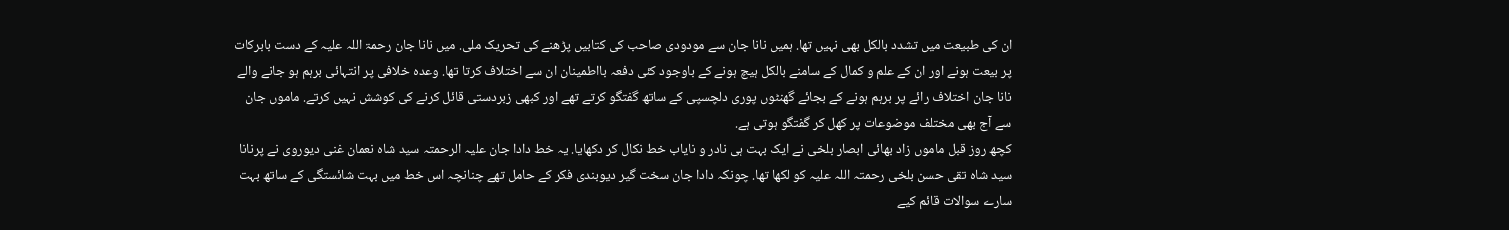ان کی طبیعت میں تشدد بالکل بھی نہیں تھا. ہمیں نانا جان سے مودودی صاحب کی کتابیں پڑھنے کی تحریک ملی. میں نانا جان رحمۃ اللہ علیہ کے دست بابرکات پر بیعت ہونے اور ان کے علم و کمال کے سامنے بالکل ہیچ ہونے کے باوجود کئی دفعہ بااطمینان ان سے اختلاف کرتا تھا. وعدہ خلافی پر انتہائی برہم ہو جانے والے نانا جان اختلاف رائے پر برہم ہونے کے بجائے گھنٹوں پوری دلچسپی کے ساتھ گفتگو کرتے تھے اور کبھی زبردستی قائل کرنے کی کوشش نہیں کرتے. ماموں جان سے آج بھی مختلف موضوعات پر کھل کر گفتگو ہوتی ہے.
کچھ روز قبل ماموں زاد بھائی ابصار بلخی نے ایک بہت ہی نادر و نایاب خط نکال کر دکھایا. یہ خط دادا جان علیہ الرحمتہ سید شاہ نعمان غنی دیوروی نے پرنانا سید شاہ تقی حسن بلخی رحمتہ اللہ علیہ کو لکھا تھا. چونکہ دادا جان سخت گیر دیوبندی فکر کے حامل تھے چنانچہ اس خط میں بہت شائستگی کے ساتھ بہت سارے سوالات قائم کیے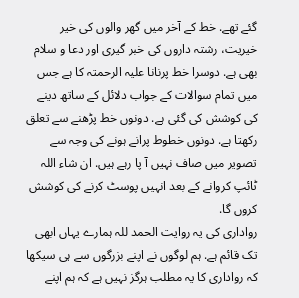گئے تھے. خط کے آخر میں گھر والوں کی خیر خیریت، رشتہ داروں کی خبر گیری اور دعا و سلام بھی ہے. دوسرا خط پرنانا علیہ الرحمتہ کا ہے جس میں تمام سوالات کے جواب دلائل کے ساتھ دینے کی کوشش کی گئی ہے. دونوں خط پڑھنے سے تعلق رکھتا ہے. دونوں خطوط پرانے ہونے کی وجہ سے تصویر میں صاف نہیں آ پا رہے ہیں. ان شاء اللہ ٹائپ کروانے کے بعد انہیں پوسٹ کرنے کی کوشش کروں گا.
رواداری کی یہ روایت الحمد للہ ہمارے یہاں ابھی تک قائم ہے. ہم لوگوں نے اپنے بزرگوں سے ہی سیکھا کہ رواداری کا یہ مطلب ہرگز نہیں ہے کہ ہم اپنے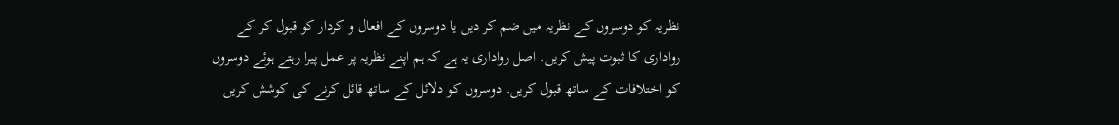نظریہ کو دوسروں کے نظریہ میں ضم کر دیں یا دوسروں کے افعال و کردار کو قبول کر کے رواداری کا ثبوت پیش کریں. اصل رواداری یہ ہے کہ ہم اپنے نظریہ پر عمل پیرا رہتے ہوئے دوسروں کو اختلافات کے ساتھ قبول کریں. دوسروں کو دلائل کے ساتھ قائل کرنے کی کوشش کریں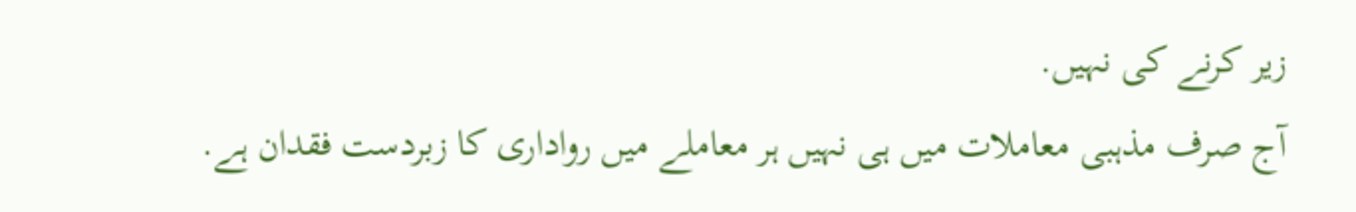زیر کرنے کی نہیں.
آج صرف مذہبی معاملات میں ہی نہیں ہر معاملے میں رواداری کا زبردست فقدان ہے.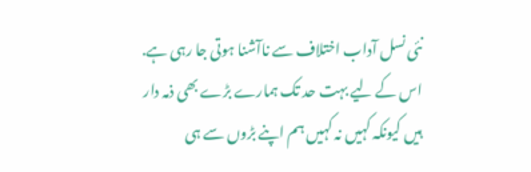نئی نسل آداب اختلاف سے ناآشنا ہوتی جا رہی ہے. اس کے لیے بہت حد تک ہمارے بڑے بھی ذمہ دار ہیں کیونکہ کہیں نہ کہیں ہم اپنے بڑوں سے ہی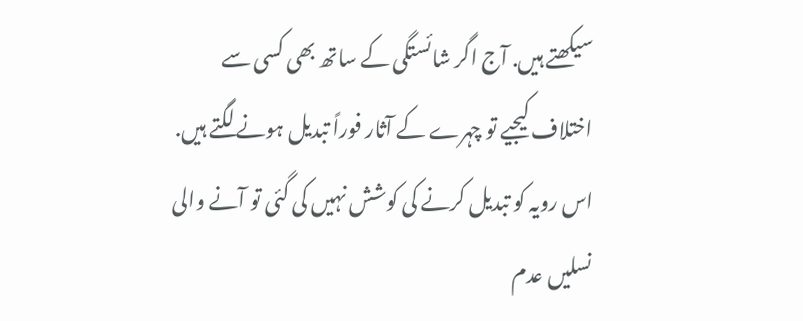سیکھتے ہیں. آج اگر شائستگی کے ساتھ بھی کسی سے اختلاف کیجیے تو چہرے کے آثار فوراً تبدیل ہونے لگتے ہیں. اس رویہ کو تبدیل کرنے کی کوشش نہیں کی گئی تو آنے والی نسلیں عدم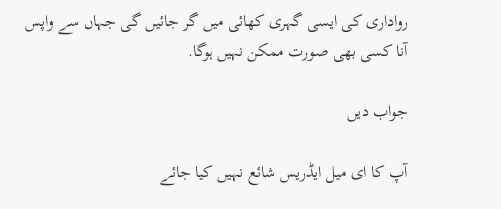رواداری کی ایسی گہری کھائی میں گر جائیں گی جہاں سے واپس آنا کسی بھی صورت ممکن نہیں ہوگا.

جواب دیں

آپ کا ای میل ایڈریس شائع نہیں کیا جائے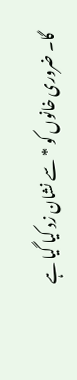گا۔ ضروری خانوں کو * سے نشان زد کیا گیا ہے